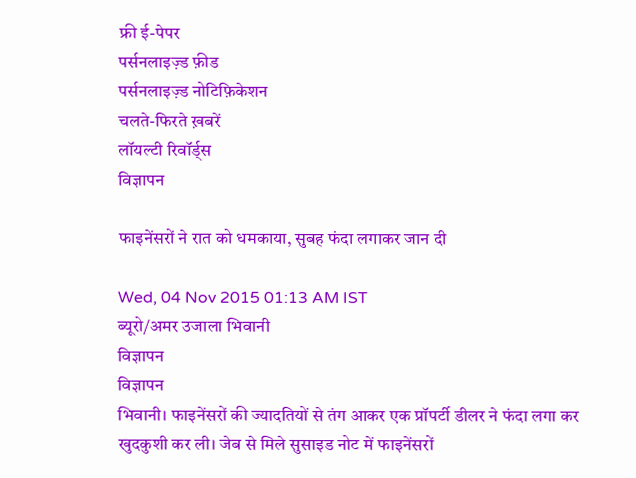फ्री ई-पेपर
पर्सनलाइज़्ड फ़ीड
पर्सनलाइज़्ड नोटिफ़िकेशन
चलते-फिरते ख़बरें
लॉयल्टी रिवॉर्ड्स
विज्ञापन

फाइनेंसरों ने रात को धमकाया, सुबह फंदा लगाकर जान दी

Wed, 04 Nov 2015 01:13 AM IST
ब्यूरो/अमर उजाला भिवानी
विज्ञापन
विज्ञापन
भिवानी। फाइनेंसरों की ज्यादतियों से तंग आकर एक प्रॉपर्टी डीलर ने फंदा लगा कर खुदकुशी कर ली। जेब से मिले सुसाइड नोट में फाइनेंसरों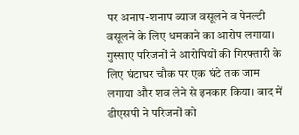पर अनाप-शनाप ब्याज वसूलने व पेनल्टी वसूलने के लिए धमकाने का आरोप लगाया। गुस्साए परिजनों ने आरोपियों की गिरफ्तारी के लिए घंटाघर चौक पर एक घंटे तक जाम लगाया और शव लेने से इनकार किया। बाद में डीएसपी ने परिजनों को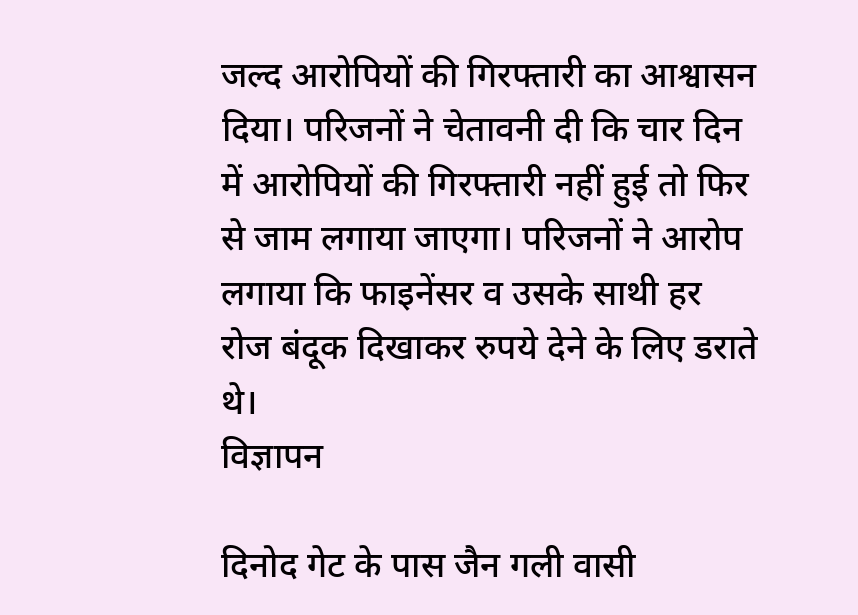जल्द आरोपियों की गिरफ्तारी का आश्वासन दिया। परिजनों ने चेतावनी दी कि चार दिन में आरोपियों की गिरफ्तारी नहीं हुई तो फिर से जाम लगाया जाएगा। परिजनों ने आरोप लगाया कि फाइनेंसर व उसके साथी हर रोज बंदूक दिखाकर रुपये देने के लिए डराते थे।
विज्ञापन

दिनोद गेट के पास जैन गली वासी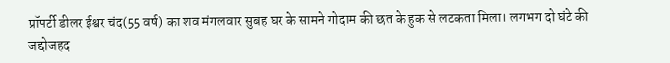प्रॉपर्टी डीलर ईश्वर चंद(55 वर्ष) का शव मंगलवार सुबह घर के सामने गोदाम की छत के हुक से लटकता मिला। लगभग दो घंटे की जद्दोजहद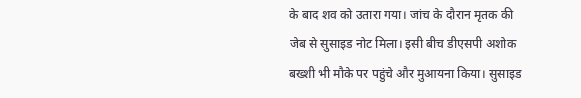के बाद शव को उतारा गया। जांच के दौरान मृतक की जेब से सुसाइड नोट मिला। इसी बीच डीएसपी अशोक बख्शी भी मौके पर पहुंचे और मुआयना किया। सुसाइड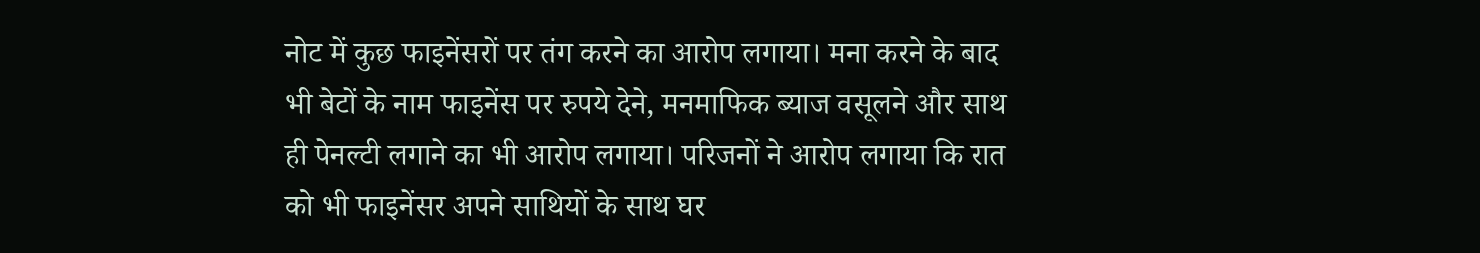नोट में कुछ फाइनेंसरों पर तंग करने का आरोप लगाया। मना करने के बाद भी बेटों के नाम फाइनेंस पर रुपये देने, मनमाफिक ब्याज वसूलने और साथ ही पेनल्टी लगाने का भी आरोप लगाया। परिजनों ने आरोप लगाया कि रात को भी फाइनेंसर अपने साथियों के साथ घर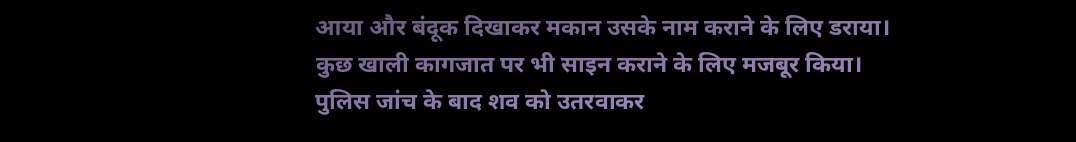आया और बंदूक दिखाकर मकान उसके नाम कराने के लिए डराया। कुछ खाली कागजात पर भी साइन कराने के लिए मजबूर किया।
पुलिस जांच के बाद शव को उतरवाकर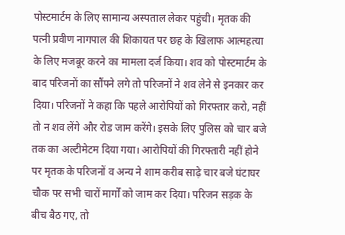पोस्टमार्टम के लिए सामान्य अस्पताल लेकर पहुंची। मृतक की पत्नी प्रवीण नागपाल की शिकायत पर छह के खिलाफ आत्महत्या के लिए मजबूर करने का मामला दर्ज किया। शव को पोस्टमार्टम के बाद परिजनों का सौंपने लगे तो परिजनों ने शव लेने से इनकार कर दिया। परिजनों ने कहा कि पहले आरोपियों को गिरफ्तार करो, नहीं तो न शव लेंगे और रोड जाम करेंगे। इसके लिए पुलिस को चार बजे तक का अल्टीमेटम दिया गया। आरोपियों की गिरफ्तारी नहीं होने पर मृतक के परिजनों व अन्य ने शाम करीब साढ़े चार बजे घंटाघर चौक पर सभी चारों मार्गों को जाम कर दिया। परिजन सड़क के बीच बैठ गए, तो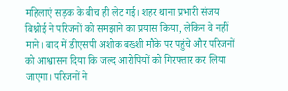महिलाएं सड़क के बीच ही लेट गई। शहर थाना प्रभारी संजय बिश्नोई ने परिजनों को समझाने का प्रयास किया, लेकिन वे नहीं माने। बाद में डीएसपी अशोक बख्शी मौके पर पहुंचे और परिजनों को आश्वासन दिया कि जल्द आरोपियों को गिरफ्तार कर लिया जाएगा। परिजनों ने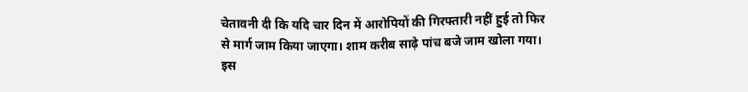चेतावनी दी कि यदि चार दिन में आरोपियों की गिरफ्तारी नहीं हुई तो फिर से मार्ग जाम किया जाएगा। शाम करीब साढ़े पांच बजे जाम खोला गया। इस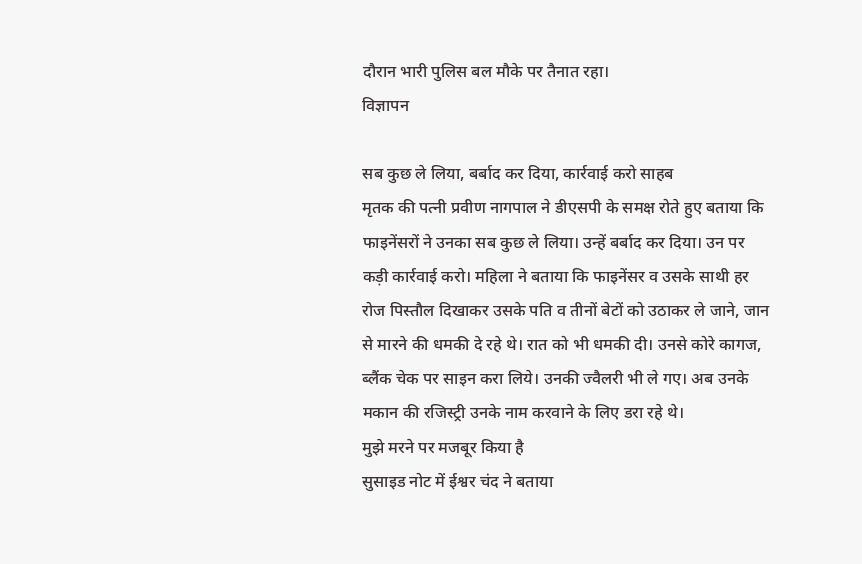दौरान भारी पुलिस बल मौके पर तैनात रहा।
विज्ञापन

सब कुछ ले लिया, बर्बाद कर दिया, कार्रवाई करो साहब
मृतक की पत्नी प्रवीण नागपाल ने डीएसपी के समक्ष रोते हुए बताया कि फाइनेंसरों ने उनका सब कुछ ले लिया। उन्हें बर्बाद कर दिया। उन पर कड़ी कार्रवाई करो। महिला ने बताया कि फाइनेंसर व उसके साथी हर रोज पिस्तौल दिखाकर उसके पति व तीनों बेटों को उठाकर ले जाने, जान से मारने की धमकी दे रहे थे। रात को भी धमकी दी। उनसे कोरे कागज, ब्लैंक चेक पर साइन करा लिये। उनकी ज्वैलरी भी ले गए। अब उनके मकान की रजिस्ट्री उनके नाम करवाने के लिए डरा रहे थे।
मुझे मरने पर मजबूर किया है
सुसाइड नोट में ईश्वर चंद ने बताया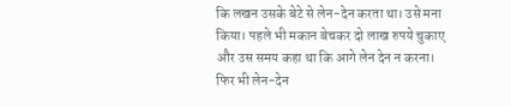कि लखन उसके बेटे से लेन-देन करता था। उसे मना किया। पहले भी मकान बेचकर दो लाख रुपये चुकाए और उस समय कहा था कि आगे लेन देन न करना। फिर भी लेन-देन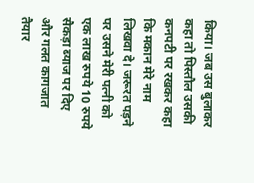किया। जब उस बुलाकर कहा तो पिस्तौल उसकी कनपटी पर रखकर कहा कि मकान मेरे नाम लिखवा दे। जरूरत पड़ने पर उसने मेरी पत्नी को एक लाख रुपये 10 रुपये  सैकड़ा ब्याज पर दिए और गलत कागजात तैयार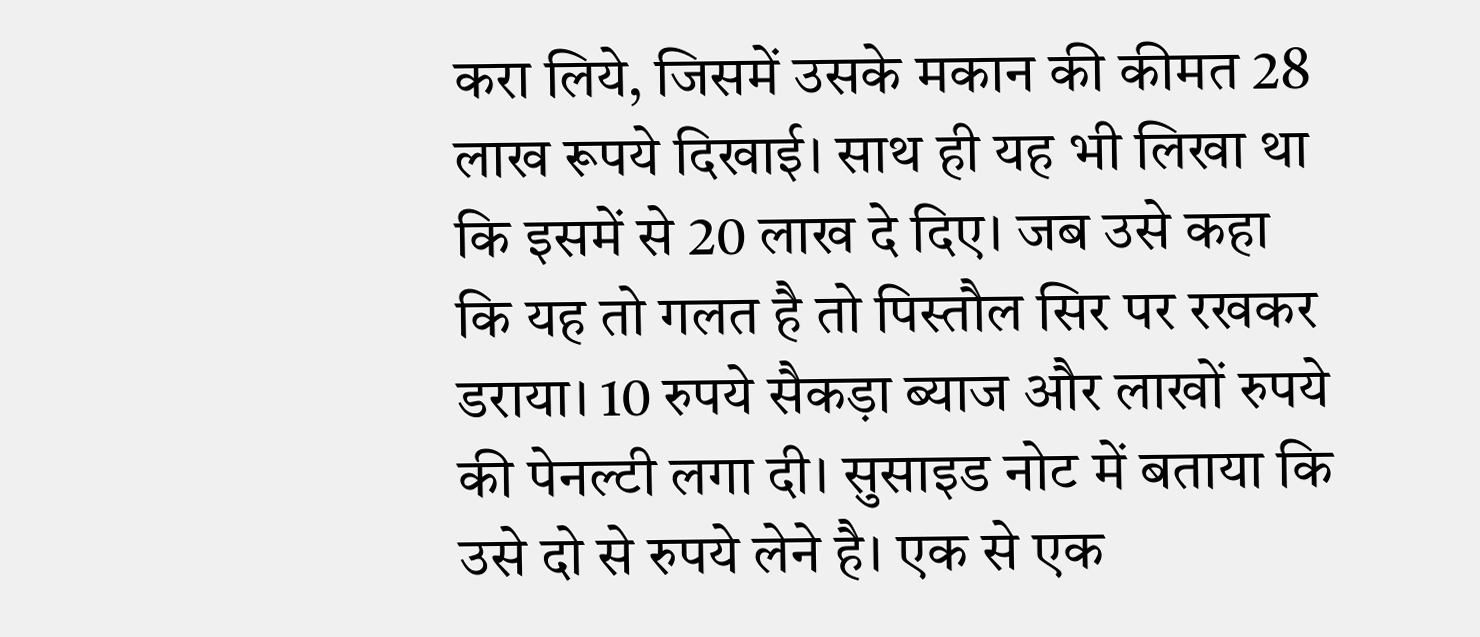करा लिये, जिसमें उसके मकान की कीमत 28 लाख रूपये दिखाई। साथ ही यह भी लिखा था कि इसमें से 20 लाख दे दिए। जब उसे कहा कि यह तो गलत है तो पिस्तौल सिर पर रखकर डराया। 10 रुपये सैकड़ा ब्याज और लाखों रुपये की पेनल्टी लगा दी। सुसाइड नोट में बताया कि उसे दो से रुपये लेने है। एक से एक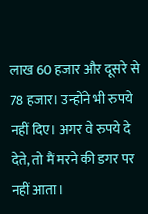लाख 60 हजार और दूसरे से 78 हजार। उन्होंने भी रुपये नहीं दिए। अगर वे रुपये दे देते, तो मैं मरने की डगर पर नहीं आता।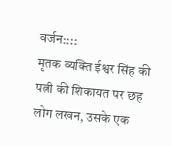वर्जन::::
मृतक व्यक्ति ईश्वर सिंह की पत्नी की शिकायत पर छह लोग लखन, उसके एक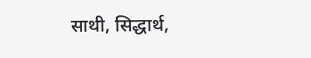साथी, सिद्धार्थ,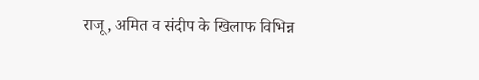राजू, अमित व संदीप के खिलाफ विभिन्न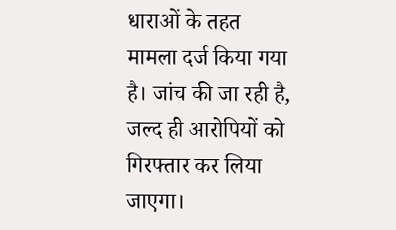धाराओं के तहत मामला दर्ज किया गया है। जांच की जा रही है, जल्द ही आरोपियों को गिरफ्तार कर लिया जाएगा।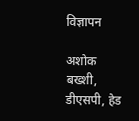विज्ञापन

अशोक बख्शी, डीएसपी, हेड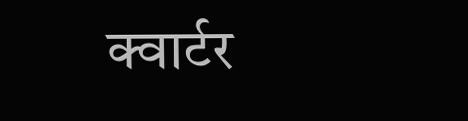क्वार्टर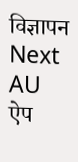विज्ञापन
Next
AU ऐप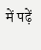में पढ़ें